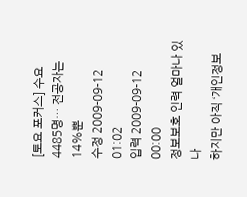[토요 포커스] 수요 4485명… 전공자는 14%뿐
수정 2009-09-12 01:02
입력 2009-09-12 00:00
정보보호 인력 얼마나 있나
하지만 아직 ‘개인정보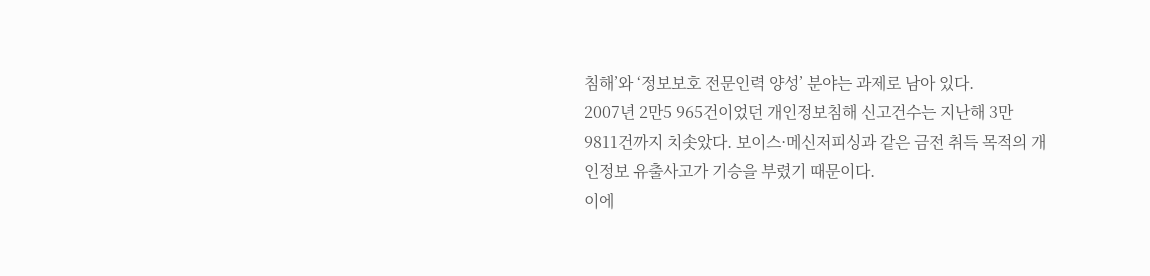침해’와 ‘정보보호 전문인력 양성’ 분야는 과제로 남아 있다.
2007년 2만5 965건이었던 개인정보침해 신고건수는 지난해 3만 9811건까지 치솟았다. 보이스·메신저피싱과 같은 금전 취득 목적의 개인정보 유출사고가 기승을 부렸기 때문이다.
이에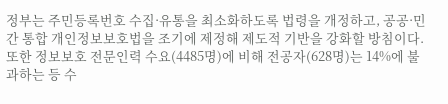정부는 주민등록번호 수집·유통을 최소화하도록 법령을 개정하고, 공공·민간 통합 개인정보보호법을 조기에 제정해 제도적 기반을 강화할 방침이다.
또한 정보보호 전문인력 수요(4485명)에 비해 전공자(628명)는 14%에 불과하는 등 수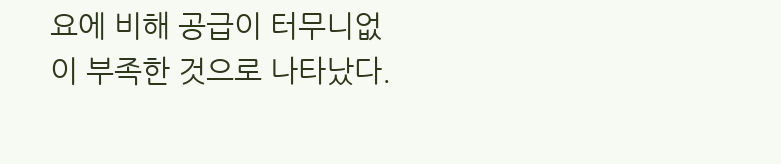요에 비해 공급이 터무니없이 부족한 것으로 나타났다.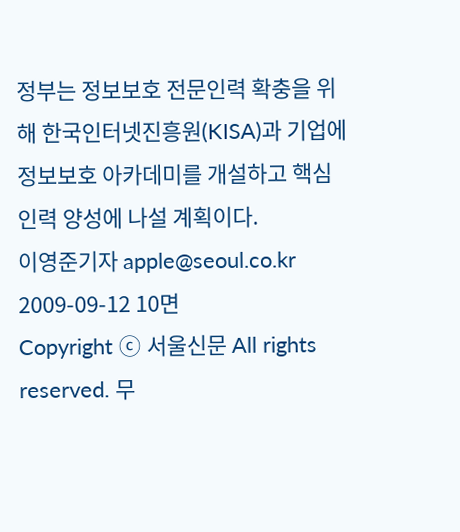정부는 정보보호 전문인력 확충을 위해 한국인터넷진흥원(KISA)과 기업에 정보보호 아카데미를 개설하고 핵심인력 양성에 나설 계획이다.
이영준기자 apple@seoul.co.kr
2009-09-12 10면
Copyright ⓒ 서울신문 All rights reserved. 무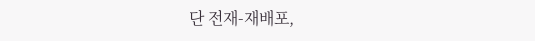단 전재-재배포,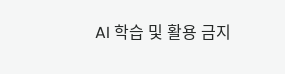AI 학습 및 활용 금지